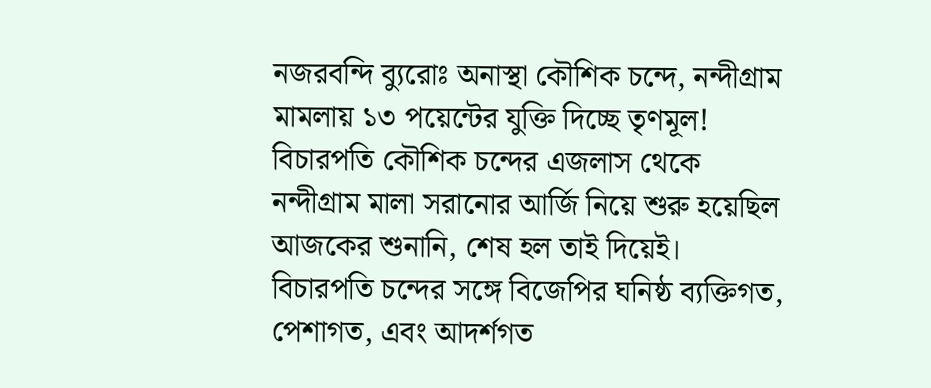নজরবন্দি ব্যুরোঃ অনাস্থা কৌশিক চন্দে, নন্দীগ্রাম মামলায় ১৩ পয়েন্টের যুক্তি দিচ্ছে তৃণমূল! বিচারপতি কৌশিক চন্দের এজলাস থেকে নন্দীগ্রাম মালা সরানোর আর্জি নিয়ে শুরু হয়েছিল আজকের শুনানি, শেষ হল তাই দিয়েই। বিচারপতি চন্দের সঙ্গে বিজেপির ঘনিষ্ঠ ব্যক্তিগত, পেশাগত, এবং আদর্শগত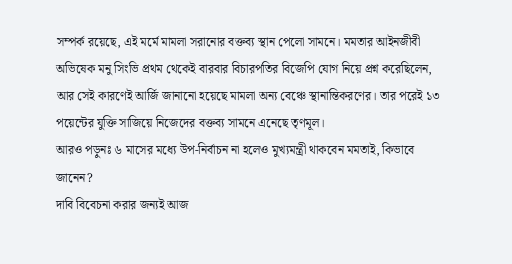সম্পর্ক রয়েছে, এই মর্মে মামলা সরানোর বক্তব্য স্থান পেলো সামনে। মমতার আইনজীবী অভিষেক মনু সিংভি প্রথম থেকেই বারবার বিচারপতির বিজেপি যোগ নিয়ে প্রশ্ন করেছিলেন, আর সেই কারণেই আর্জি জানানো হয়েছে মামলা অন্য বেঞ্চে স্থানান্তিকরণের। তার পরেই ১৩ পয়েন্টের যুক্তি সাজিয়ে নিজেদের বক্তব্য সামনে এনেছে তৃণমূল।
আরও পড়ুনঃ ৬ মাসের মধ্যে উপ-নির্বাচন না হলেও মুখ্যমন্ত্রী থাকবেন মমতাই, কিভাবে জানেন?
দাবি বিবেচনা করার জন্যই আজ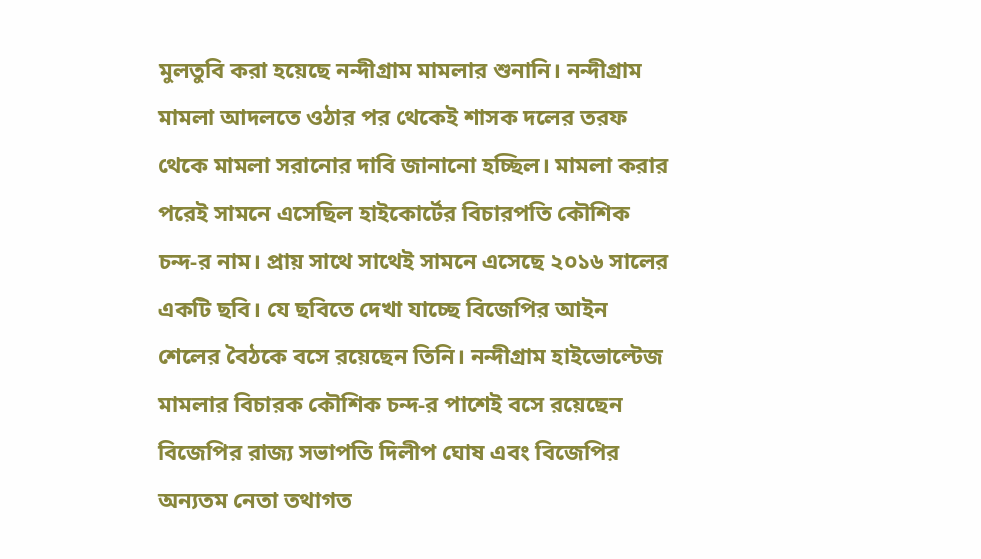মুলতুবি করা হয়েছে নন্দীগ্রাম মামলার শুনানি। নন্দীগ্রাম মামলা আদলতে ওঠার পর থেকেই শাসক দলের তরফ থেকে মামলা সরানোর দাবি জানানো হচ্ছিল। মামলা করার পরেই সামনে এসেছিল হাইকোর্টের বিচারপতি কৌশিক চন্দ-র নাম। প্রায় সাথে সাথেই সামনে এসেছে ২০১৬ সালের একটি ছবি। যে ছবিতে দেখা যাচ্ছে বিজেপির আইন শেলের বৈঠকে বসে রয়েছেন তিনি। নন্দীগ্রাম হাইভোল্টেজ মামলার বিচারক কৌশিক চন্দ-র পাশেই বসে রয়েছেন বিজেপির রাজ্য সভাপতি দিলীপ ঘোষ এবং বিজেপির অন্যতম নেতা তথাগত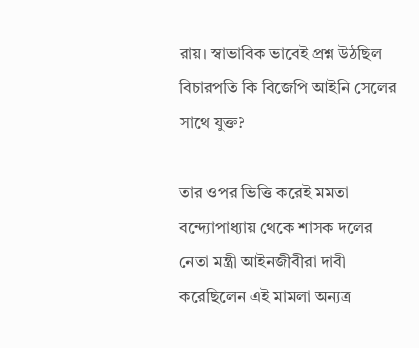রায়। স্বাভাবিক ভাবেই প্রশ্ন উঠছিল বিচারপতি কি বিজেপি আইনি সেলের সাথে যুক্ত?

তার ওপর ভিত্তি করেই মমতা বন্দ্যোপাধ্যায় থেকে শাসক দলের নেতা মন্ত্রী আইনজীবীরা দাবী করেছিলেন এই মামলা অন্যত্র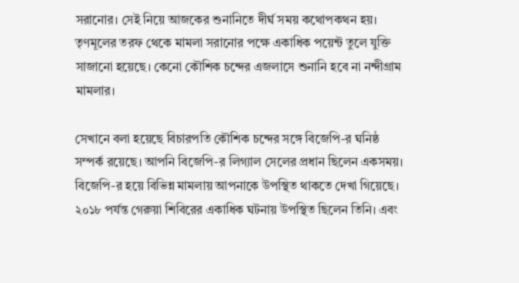সরানোর। সেই নিয়ে আজকের শুনানিতে দীর্ঘ সময় কথোপকথন হয়। তৃণমূলের তরফ থেকে মামলা সরানোর পক্ষে একাধিক পয়েন্ট তুলে যুক্তি সাজানো হয়েছে। কেনো কৌশিক চন্দের এজলাসে শুনানি হবে না নন্দীগ্রাম মামলার।

সেখানে বলা হয়েছে বিচারপতি কৌশিক চন্দের সঙ্গে বিজেপি-র ঘনিষ্ঠ সম্পর্ক রয়েছে। আপনি বিজেপি-র লিগ্যাল সেলের প্রধান ছিলেন একসময়। বিজেপি-র হয়ে বিভিন্ন মামলায় আপনাকে উপস্থিত থাকতে দেখা গিয়েছে। ২০১৮ পর্যন্ত গেরুয়া শিবিরের একাধিক ঘটনায় উপস্থিত ছিলেন তিনি। এবং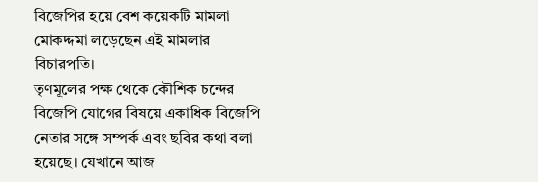বিজেপির হয়ে বেশ কয়েকটি মামলা মোকদ্দমা লড়েছেন এই মামলার বিচারপতি।
তৃণমূলের পক্ষ থেকে কৌশিক চন্দের বিজেপি যোগের বিষয়ে একাধিক বিজেপি নেতার সঙ্গে সম্পর্ক এবং ছবির কথা বলা হয়েছে। যেখানে আজ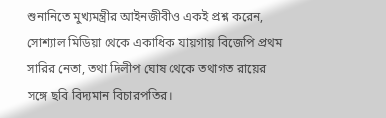শুনানিতে মুখ্যমন্ত্রীর আইনজীবীও একই প্রশ্ন করেন, সোশ্যাল মিডিয়া থেকে একাধিক যায়গায় বিজেপি প্রথম সারির নেতা, তথা দিলীপ ঘোষ থেকে তথাগত রায়ের সঙ্গে ছবি বিদ্যমান বিচারপতির।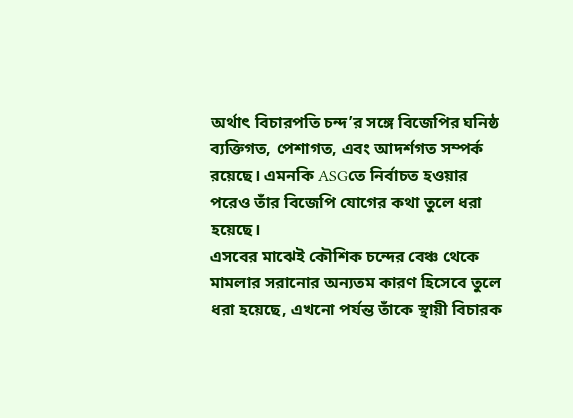অর্থাৎ বিচারপতি চন্দ’র সঙ্গে বিজেপির ঘনিষ্ঠ ব্যক্তিগত, পেশাগত, এবং আদর্শগত সম্পর্ক রয়েছে। এমনকি ASGতে নির্বাচত হওয়ার পরেও তাঁর বিজেপি যোগের কথা তুলে ধরা হয়েছে।
এসবের মাঝেই কৌশিক চন্দের বেঞ্চ থেকে মামলার সরানোর অন্যতম কারণ হিসেবে তুলে ধরা হয়েছে, এখনো পর্যন্ত তাঁকে স্থায়ী বিচারক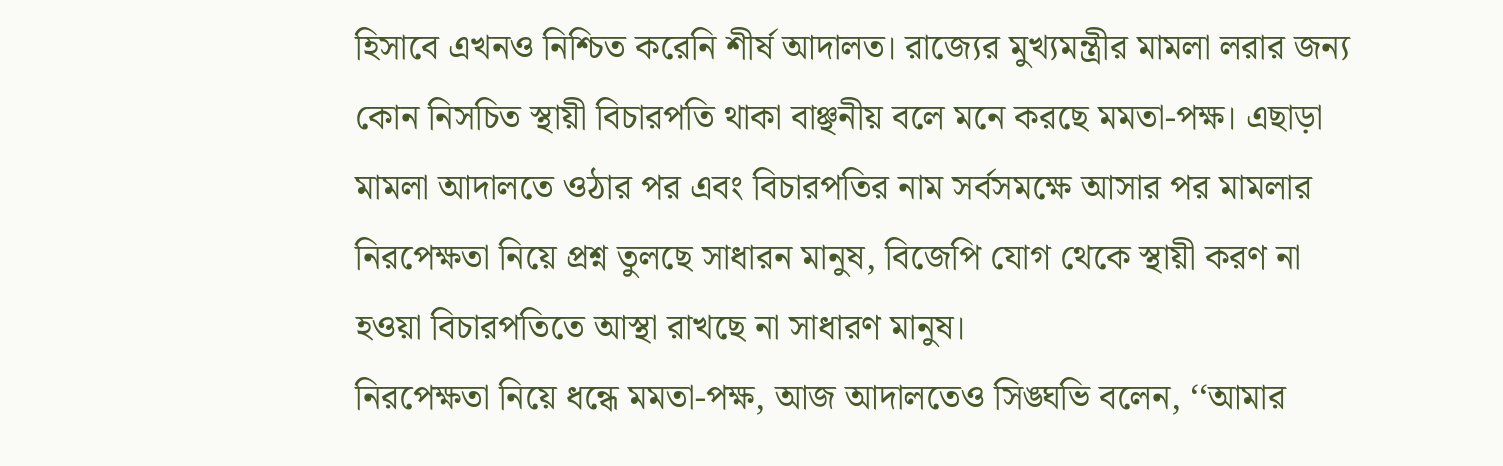হিসাবে এখনও নিশ্চিত করেনি শীর্ষ আদালত। রাজ্যের মুখ্যমন্ত্রীর মামলা লরার জন্য কোন নিসচিত স্থায়ী বিচারপতি থাকা বাঞ্ছনীয় বলে মনে করছে মমতা-পক্ষ। এছাড়া মামলা আদালতে ওঠার পর এবং বিচারপতির নাম সর্বসমক্ষে আসার পর মামলার নিরপেক্ষতা নিয়ে প্রশ্ন তুলছে সাধারন মানুষ, বিজেপি যোগ থেকে স্থায়ী করণ না হওয়া বিচারপতিতে আস্থা রাখছে না সাধারণ মানুষ।
নিরপেক্ষতা নিয়ে ধন্ধে মমতা-পক্ষ, আজ আদালতেও সিঙ্ঘভি বলেন, ‘‘আমার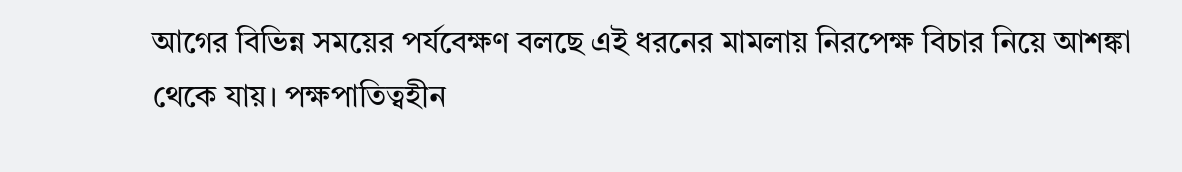আগের বিভিন্ন সময়ের পর্যবেক্ষণ বলছে এই ধরনের মামলায় নিরপেক্ষ বিচার নিয়ে আশঙ্কা থেকে যায়। পক্ষপাতিত্বহীন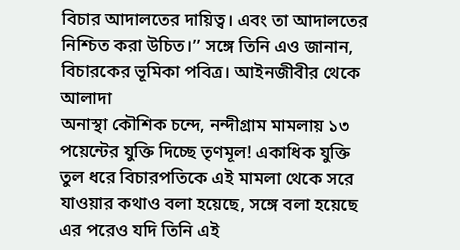বিচার আদালতের দায়িত্ব। এবং তা আদালতের নিশ্চিত করা উচিত।’’ সঙ্গে তিনি এও জানান, বিচারকের ভূমিকা পবিত্র। আইনজীবীর থেকে আলাদা
অনাস্থা কৌশিক চন্দে, নন্দীগ্রাম মামলায় ১৩ পয়েন্টের যুক্তি দিচ্ছে তৃণমূল! একাধিক যুক্তি তুল ধরে বিচারপতিকে এই মামলা থেকে সরে যাওয়ার কথাও বলা হয়েছে, সঙ্গে বলা হয়েছে এর পরেও যদি তিনি এই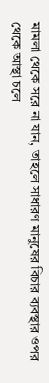মামলা থেকে সরে না যান, তাহলে সাধারণ মানুষের বিচার ব্যবস্থার ওপর থেকে আস্থা চলে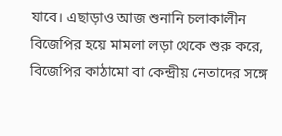যাবে। এছাড়াও আজ শুনানি চলাকালীন বিজেপির হয়ে মামলা লড়া থেকে শুরু করে, বিজেপির কাঠামো বা কেন্দ্রীয় নেতাদের সঙ্গে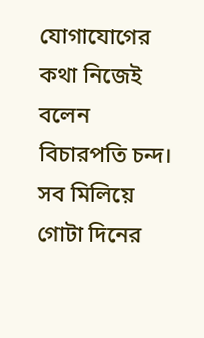যোগাযোগের কথা নিজেই বলেন বিচারপতি চন্দ। সব মিলিয়ে গোটা দিনের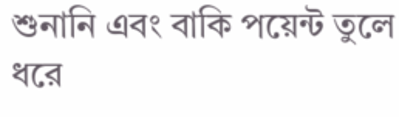শুনানি এবং বাকি পয়েন্ট তুলে ধরে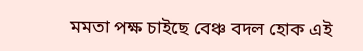মমতা পক্ষ চাইছে বেঞ্চ বদল হোক এই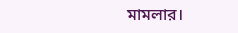মামলার।